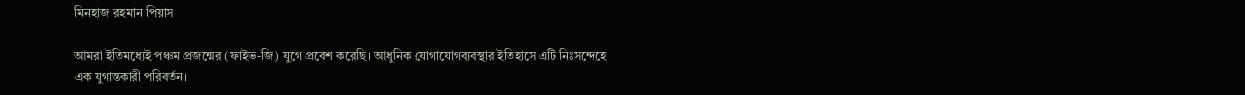মিনহাজ রহমান পিয়াস

আমরা ইতিমধ্যেই পঞ্চম প্রজন্মের (ফাইভ-জি) যুগে প্রবেশ করেছি। আধুনিক যোগাযোগব্যবস্থার ইতিহাসে এটি নিঃসন্দেহে এক যুগান্তকারী পরিবর্তন।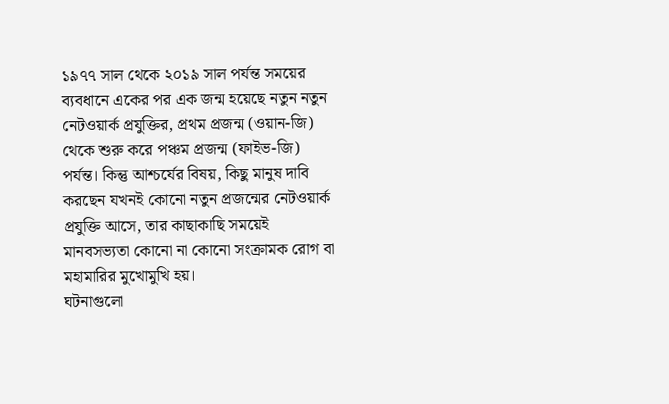১৯৭৭ সাল থেকে ২০১৯ সাল পর্যন্ত সময়ের ব্যবধানে একের পর এক জন্ম হয়েছে নতুন নতুন নেটওয়ার্ক প্রযুক্তির, প্রথম প্রজন্ম (ওয়ান-জি) থেকে শুরু করে পঞ্চম প্রজন্ম (ফাইভ-জি) পর্যন্ত। কিন্তু আশ্চর্যের বিষয়, কিছু মানুষ দাবি করছেন যখনই কোনো নতুন প্রজন্মের নেটওয়ার্ক প্রযুক্তি আসে, তার কাছাকাছি সময়েই মানবসভ্যতা কোনো না কোনো সংক্রামক রোগ বা মহামারির মুখোমুখি হয়।
ঘটনাগুলো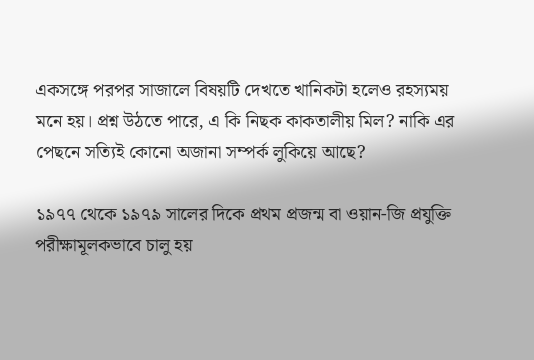একসঙ্গে পরপর সাজালে বিষয়টি দেখতে খানিকটা হলেও রহস্যময় মনে হয়। প্রশ্ন উঠতে পারে, এ কি নিছক কাকতালীয় মিল? নাকি এর পেছনে সত্যিই কোনো অজানা সম্পর্ক লুকিয়ে আছে?

১৯৭৭ থেকে ১৯৭৯ সালের দিকে প্রথম প্রজন্ম বা ওয়ান-জি প্রযুক্তি পরীক্ষামূলকভাবে চালু হয়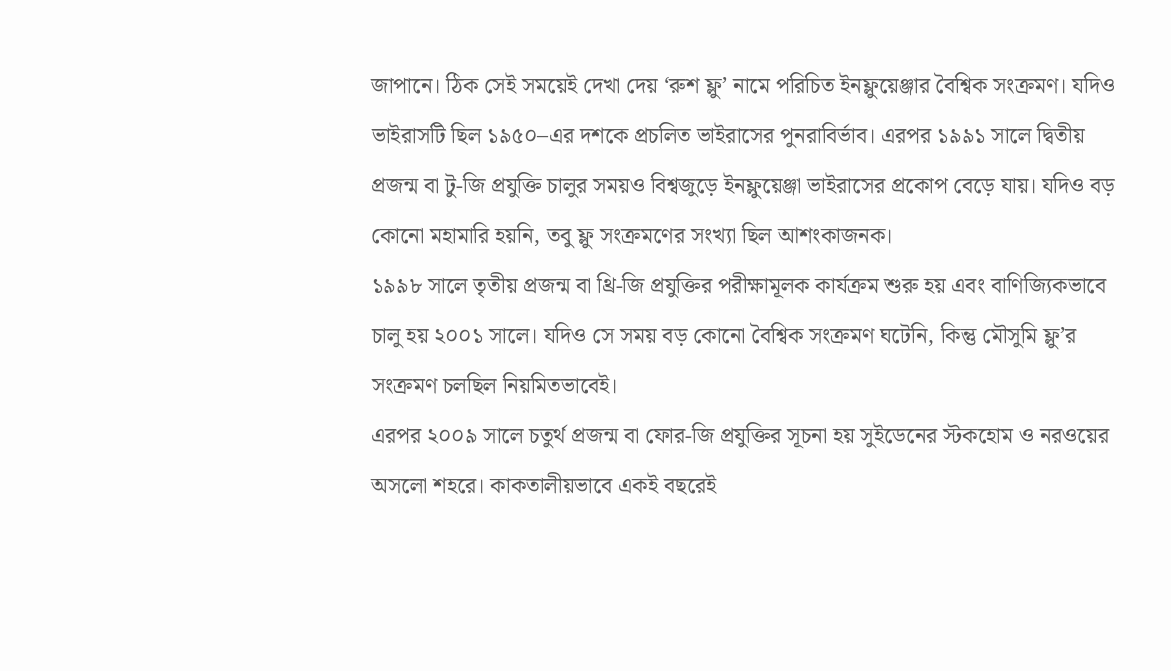জাপানে। ঠিক সেই সময়েই দেখা দেয় ‘রুশ ফ্লু’ নামে পরিচিত ইনফ্লুয়েঞ্জার বৈশ্বিক সংক্রমণ। যদিও ভাইরাসটি ছিল ১৯৫০–এর দশকে প্রচলিত ভাইরাসের পুনরাবির্ভাব। এরপর ১৯৯১ সালে দ্বিতীয় প্রজন্ম বা টু-জি প্রযুক্তি চালুর সময়ও বিশ্বজুড়ে ইনফ্লুয়েঞ্জা ভাইরাসের প্রকোপ বেড়ে যায়। যদিও বড় কোনো মহামারি হয়নি, তবু ফ্লু সংক্রমণের সংখ্যা ছিল আশংকাজনক।
১৯৯৮ সালে তৃতীয় প্রজন্ম বা থ্রি-জি প্রযুক্তির পরীক্ষামূলক কার্যক্রম শুরু হয় এবং বাণিজ্যিকভাবে চালু হয় ২০০১ সালে। যদিও সে সময় বড় কোনো বৈশ্বিক সংক্রমণ ঘটেনি, কিন্তু মৌসুমি ফ্লু’র সংক্রমণ চলছিল নিয়মিতভাবেই।
এরপর ২০০৯ সালে চতুর্থ প্রজন্ম বা ফোর-জি প্রযুক্তির সূচনা হয় সুইডেনের স্টকহোম ও নরওয়ের অসলো শহরে। কাকতালীয়ভাবে একই বছরেই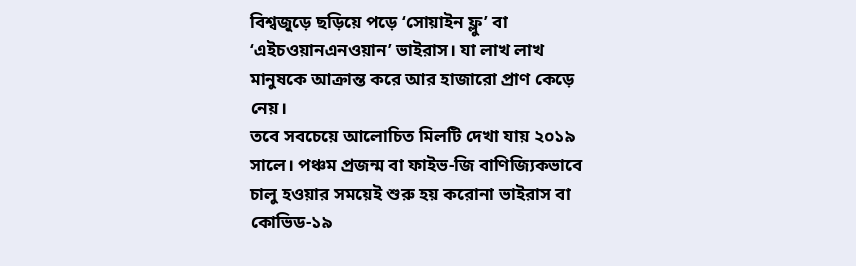বিশ্বজুড়ে ছড়িয়ে পড়ে ‘সোয়াইন ফ্লু’ বা ‘এইচওয়ানএনওয়ান’ ভাইরাস। যা লাখ লাখ মানুষকে আক্রান্ত করে আর হাজারো প্রাণ কেড়ে নেয়।
তবে সবচেয়ে আলোচিত মিলটি দেখা যায় ২০১৯ সালে। পঞ্চম প্রজন্ম বা ফাইভ-জি বাণিজ্যিকভাবে চালু হওয়ার সময়েই শুরু হয় করোনা ভাইরাস বা কোভিড-১৯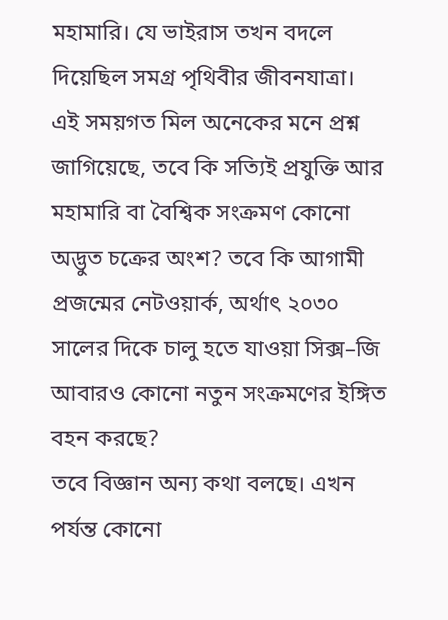মহামারি। যে ভাইরাস তখন বদলে দিয়েছিল সমগ্র পৃথিবীর জীবনযাত্রা।
এই সময়গত মিল অনেকের মনে প্রশ্ন জাগিয়েছে, তবে কি সত্যিই প্রযুক্তি আর মহামারি বা বৈশ্বিক সংক্রমণ কোনো অদ্ভুত চক্রের অংশ? তবে কি আগামী প্রজন্মের নেটওয়ার্ক, অর্থাৎ ২০৩০ সালের দিকে চালু হতে যাওয়া সিক্স–জি আবারও কোনো নতুন সংক্রমণের ইঙ্গিত বহন করছে?
তবে বিজ্ঞান অন্য কথা বলছে। এখন পর্যন্ত কোনো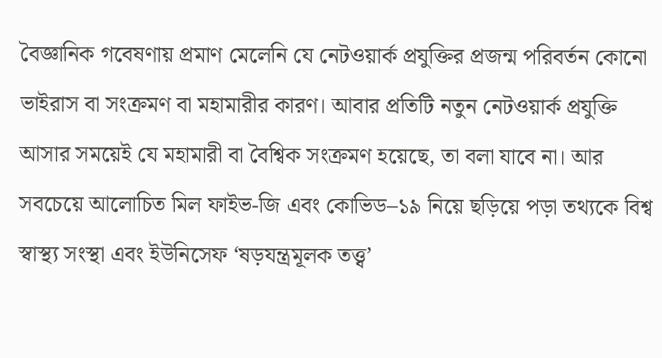বৈজ্ঞানিক গবেষণায় প্রমাণ মেলেনি যে নেটওয়ার্ক প্রযুক্তির প্রজন্ম পরিবর্তন কোনো ভাইরাস বা সংক্রমণ বা মহামারীর কারণ। আবার প্রতিটি নতুন নেটওয়ার্ক প্রযুক্তি আসার সময়েই যে মহামারী বা বৈশ্বিক সংক্রমণ হয়েছে, তা বলা যাবে না। আর সবচেয়ে আলোচিত মিল ফাইভ-জি এবং কোভিড–১৯ নিয়ে ছড়িয়ে পড়া তথ্যকে বিশ্ব স্বাস্থ্য সংস্থা এবং ইউনিসেফ ‘ষড়যন্ত্রমূলক তত্ত্ব’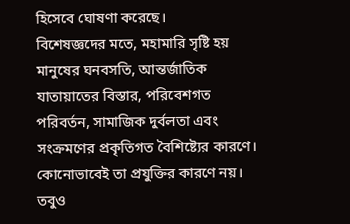হিসেবে ঘোষণা করেছে।
বিশেষজ্ঞদের মতে, মহামারি সৃষ্টি হয় মানুষের ঘনবসতি, আন্তর্জাতিক যাতায়াতের বিস্তার, পরিবেশগত পরিবর্তন, সামাজিক দুর্বলতা এবং সংক্রমণের প্রকৃতিগত বৈশিষ্ট্যের কারণে। কোনোভাবেই তা প্রযুক্তির কারণে নয়। তবুও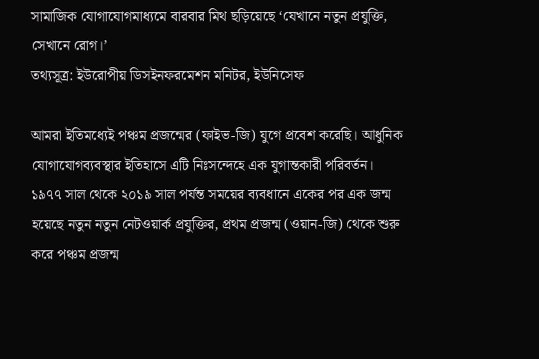সামাজিক যোগাযোগমাধ্যমে বারবার মিথ ছড়িয়েছে ‘যেখানে নতুন প্রযুক্তি, সেখানে রোগ।’
তথ্যসূত্র: ইউরোপীয় ডিসইনফরমেশন মনিটর, ইউনিসেফ

আমরা ইতিমধ্যেই পঞ্চম প্রজন্মের (ফাইভ-জি) যুগে প্রবেশ করেছি। আধুনিক যোগাযোগব্যবস্থার ইতিহাসে এটি নিঃসন্দেহে এক যুগান্তকারী পরিবর্তন।
১৯৭৭ সাল থেকে ২০১৯ সাল পর্যন্ত সময়ের ব্যবধানে একের পর এক জন্ম হয়েছে নতুন নতুন নেটওয়ার্ক প্রযুক্তির, প্রথম প্রজন্ম (ওয়ান-জি) থেকে শুরু করে পঞ্চম প্রজন্ম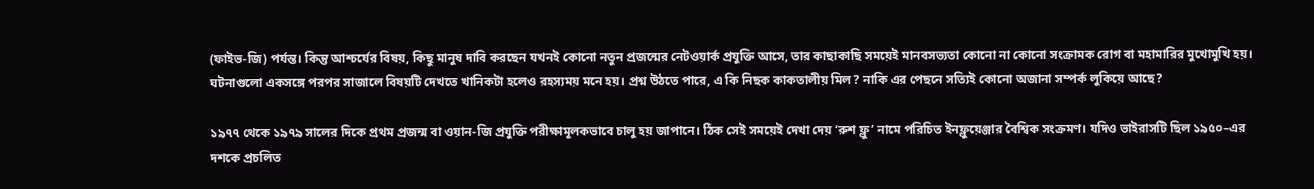(ফাইভ-জি) পর্যন্ত। কিন্তু আশ্চর্যের বিষয়, কিছু মানুষ দাবি করছেন যখনই কোনো নতুন প্রজন্মের নেটওয়ার্ক প্রযুক্তি আসে, তার কাছাকাছি সময়েই মানবসভ্যতা কোনো না কোনো সংক্রামক রোগ বা মহামারির মুখোমুখি হয়।
ঘটনাগুলো একসঙ্গে পরপর সাজালে বিষয়টি দেখতে খানিকটা হলেও রহস্যময় মনে হয়। প্রশ্ন উঠতে পারে, এ কি নিছক কাকতালীয় মিল? নাকি এর পেছনে সত্যিই কোনো অজানা সম্পর্ক লুকিয়ে আছে?

১৯৭৭ থেকে ১৯৭৯ সালের দিকে প্রথম প্রজন্ম বা ওয়ান-জি প্রযুক্তি পরীক্ষামূলকভাবে চালু হয় জাপানে। ঠিক সেই সময়েই দেখা দেয় ‘রুশ ফ্লু’ নামে পরিচিত ইনফ্লুয়েঞ্জার বৈশ্বিক সংক্রমণ। যদিও ভাইরাসটি ছিল ১৯৫০–এর দশকে প্রচলিত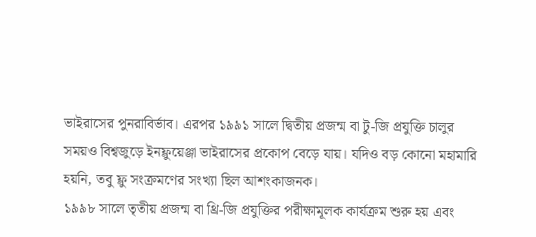ভাইরাসের পুনরাবির্ভাব। এরপর ১৯৯১ সালে দ্বিতীয় প্রজন্ম বা টু-জি প্রযুক্তি চালুর সময়ও বিশ্বজুড়ে ইনফ্লুয়েঞ্জা ভাইরাসের প্রকোপ বেড়ে যায়। যদিও বড় কোনো মহামারি হয়নি, তবু ফ্লু সংক্রমণের সংখ্যা ছিল আশংকাজনক।
১৯৯৮ সালে তৃতীয় প্রজন্ম বা থ্রি-জি প্রযুক্তির পরীক্ষামূলক কার্যক্রম শুরু হয় এবং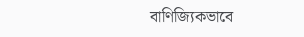বাণিজ্যিকভাবে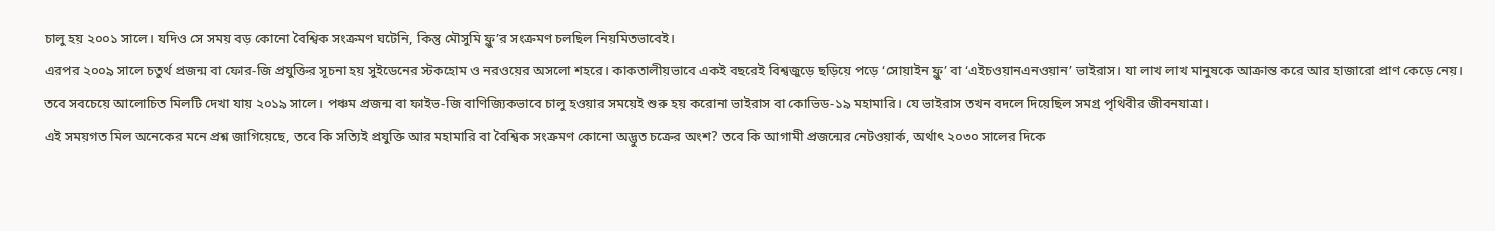চালু হয় ২০০১ সালে। যদিও সে সময় বড় কোনো বৈশ্বিক সংক্রমণ ঘটেনি, কিন্তু মৌসুমি ফ্লু’র সংক্রমণ চলছিল নিয়মিতভাবেই।
এরপর ২০০৯ সালে চতুর্থ প্রজন্ম বা ফোর-জি প্রযুক্তির সূচনা হয় সুইডেনের স্টকহোম ও নরওয়ের অসলো শহরে। কাকতালীয়ভাবে একই বছরেই বিশ্বজুড়ে ছড়িয়ে পড়ে ‘সোয়াইন ফ্লু’ বা ‘এইচওয়ানএনওয়ান’ ভাইরাস। যা লাখ লাখ মানুষকে আক্রান্ত করে আর হাজারো প্রাণ কেড়ে নেয়।
তবে সবচেয়ে আলোচিত মিলটি দেখা যায় ২০১৯ সালে। পঞ্চম প্রজন্ম বা ফাইভ-জি বাণিজ্যিকভাবে চালু হওয়ার সময়েই শুরু হয় করোনা ভাইরাস বা কোভিড-১৯ মহামারি। যে ভাইরাস তখন বদলে দিয়েছিল সমগ্র পৃথিবীর জীবনযাত্রা।
এই সময়গত মিল অনেকের মনে প্রশ্ন জাগিয়েছে, তবে কি সত্যিই প্রযুক্তি আর মহামারি বা বৈশ্বিক সংক্রমণ কোনো অদ্ভুত চক্রের অংশ? তবে কি আগামী প্রজন্মের নেটওয়ার্ক, অর্থাৎ ২০৩০ সালের দিকে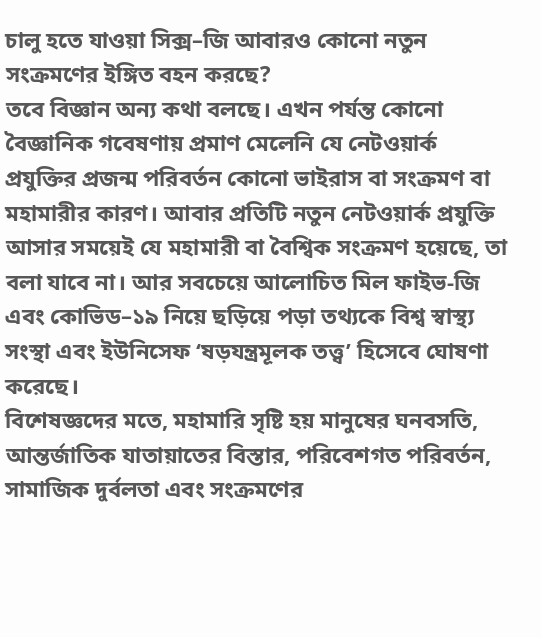চালু হতে যাওয়া সিক্স–জি আবারও কোনো নতুন সংক্রমণের ইঙ্গিত বহন করছে?
তবে বিজ্ঞান অন্য কথা বলছে। এখন পর্যন্ত কোনো বৈজ্ঞানিক গবেষণায় প্রমাণ মেলেনি যে নেটওয়ার্ক প্রযুক্তির প্রজন্ম পরিবর্তন কোনো ভাইরাস বা সংক্রমণ বা মহামারীর কারণ। আবার প্রতিটি নতুন নেটওয়ার্ক প্রযুক্তি আসার সময়েই যে মহামারী বা বৈশ্বিক সংক্রমণ হয়েছে, তা বলা যাবে না। আর সবচেয়ে আলোচিত মিল ফাইভ-জি এবং কোভিড–১৯ নিয়ে ছড়িয়ে পড়া তথ্যকে বিশ্ব স্বাস্থ্য সংস্থা এবং ইউনিসেফ ‘ষড়যন্ত্রমূলক তত্ত্ব’ হিসেবে ঘোষণা করেছে।
বিশেষজ্ঞদের মতে, মহামারি সৃষ্টি হয় মানুষের ঘনবসতি, আন্তর্জাতিক যাতায়াতের বিস্তার, পরিবেশগত পরিবর্তন, সামাজিক দুর্বলতা এবং সংক্রমণের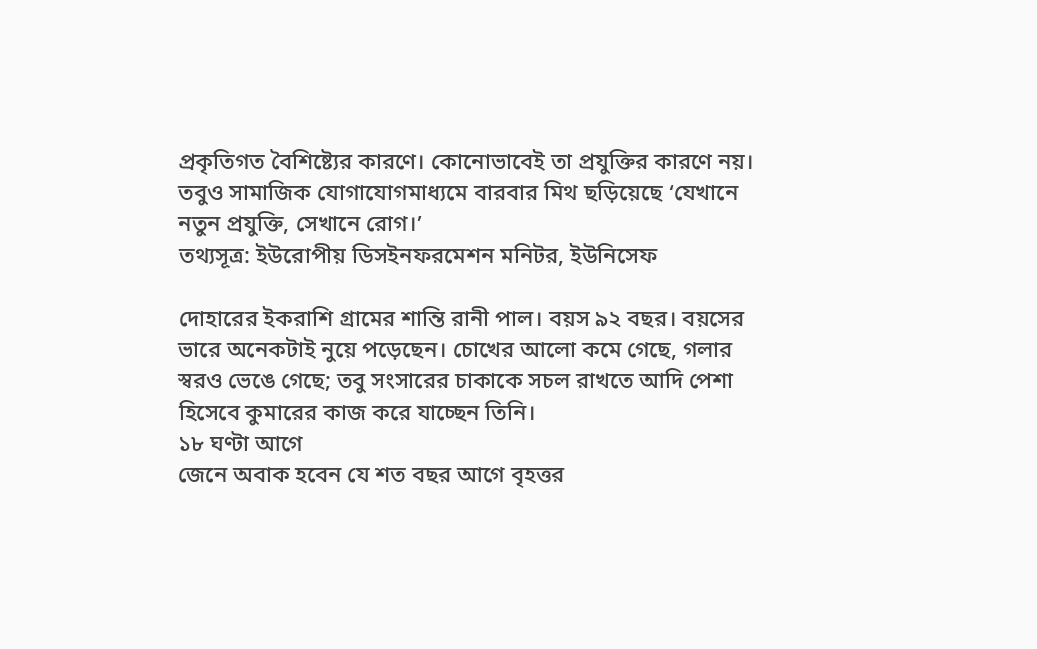প্রকৃতিগত বৈশিষ্ট্যের কারণে। কোনোভাবেই তা প্রযুক্তির কারণে নয়। তবুও সামাজিক যোগাযোগমাধ্যমে বারবার মিথ ছড়িয়েছে ‘যেখানে নতুন প্রযুক্তি, সেখানে রোগ।’
তথ্যসূত্র: ইউরোপীয় ডিসইনফরমেশন মনিটর, ইউনিসেফ

দোহারের ইকরাশি গ্রামের শান্তি রানী পাল। বয়স ৯২ বছর। বয়সের ভারে অনেকটাই নুয়ে পড়েছেন। চোখের আলো কমে গেছে, গলার স্বরও ভেঙে গেছে; তবু সংসারের চাকাকে সচল রাখতে আদি পেশা হিসেবে কুমারের কাজ করে যাচ্ছেন তিনি।
১৮ ঘণ্টা আগে
জেনে অবাক হবেন যে শত বছর আগে বৃহত্তর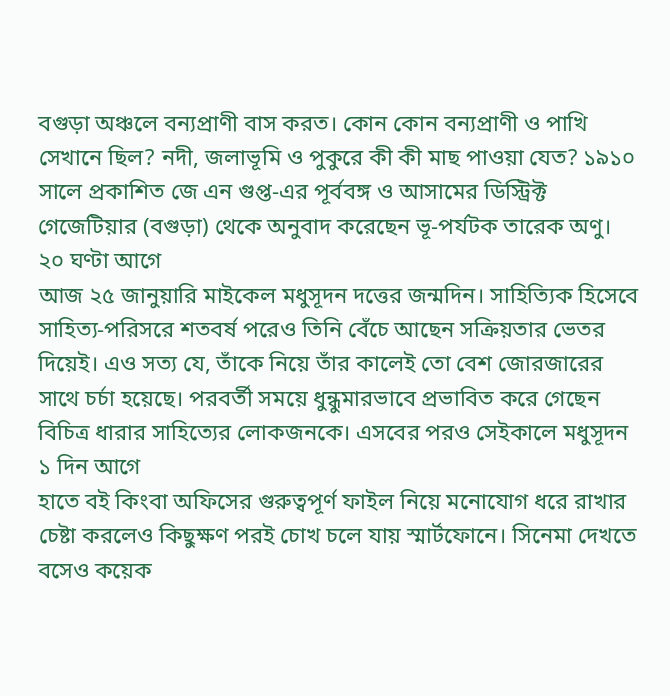বগুড়া অঞ্চলে বন্যপ্রাণী বাস করত। কোন কোন বন্যপ্রাণী ও পাখি সেখানে ছিল? নদী, জলাভূমি ও পুকুরে কী কী মাছ পাওয়া যেত? ১৯১০ সালে প্রকাশিত জে এন গুপ্ত-এর পূর্ববঙ্গ ও আসামের ডিস্ট্রিক্ট গেজেটিয়ার (বগুড়া) থেকে অনুবাদ করেছেন ভূ-পর্যটক তারেক অণু।
২০ ঘণ্টা আগে
আজ ২৫ জানুয়ারি মাইকেল মধুসূদন দত্তের জন্মদিন। সাহিত্যিক হিসেবে সাহিত্য-পরিসরে শতবর্ষ পরেও তিনি বেঁচে আছেন সক্রিয়তার ভেতর দিয়েই। এও সত্য যে, তাঁকে নিয়ে তাঁর কালেই তো বেশ জোরজারের সাথে চর্চা হয়েছে। পরবর্তী সময়ে ধুন্ধুমারভাবে প্রভাবিত করে গেছেন বিচিত্র ধারার সাহিত্যের লোকজনকে। এসবের পরও সেইকালে মধুসূদন
১ দিন আগে
হাতে বই কিংবা অফিসের গুরুত্বপূর্ণ ফাইল নিয়ে মনোযোগ ধরে রাখার চেষ্টা করলেও কিছুক্ষণ পরই চোখ চলে যায় স্মার্টফোনে। সিনেমা দেখতে বসেও কয়েক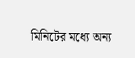মিনিটের মধ্যে অন্য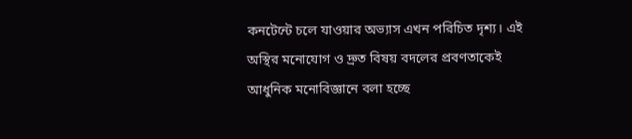কনটেন্টে চলে যাওয়ার অভ্যাস এখন পরিচিত দৃশ্য। এই অস্থির মনোযোগ ও দ্রুত বিষয় বদলের প্রবণতাকেই আধুনিক মনোবিজ্ঞানে বলা হচ্ছে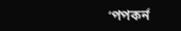‘পপকর্ন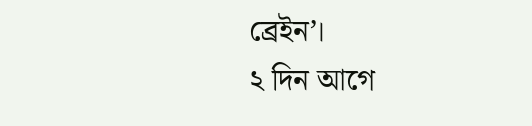ব্রেইন’।
২ দিন আগে